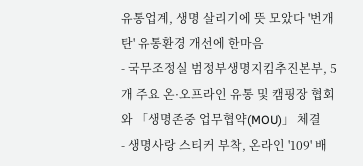유통업계, 생명 살리기에 뜻 모았다 '번개탄' 유통환경 개선에 한마음
- 국무조정실 범정부생명지킴추진본부, 5개 주요 온·오프라인 유통 및 캠핑장 협회와 「생명존중 업무협약(MOU)」 체결
- 생명사랑 스티커 부착, 온라인 '109' 배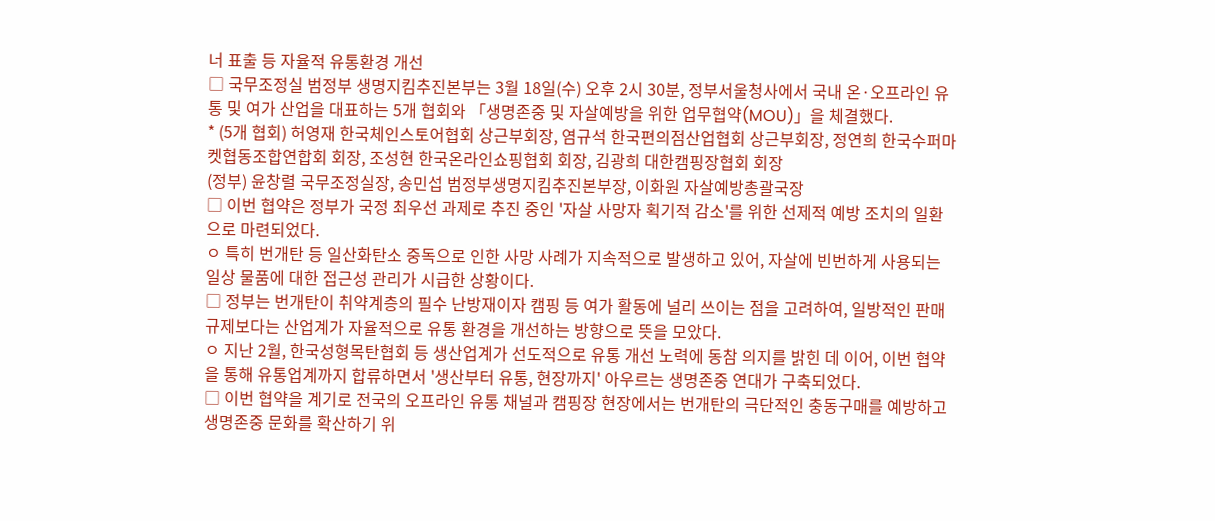너 표출 등 자율적 유통환경 개선
□ 국무조정실 범정부 생명지킴추진본부는 3월 18일(수) 오후 2시 30분, 정부서울청사에서 국내 온·오프라인 유통 및 여가 산업을 대표하는 5개 협회와 「생명존중 및 자살예방을 위한 업무협약(MOU)」을 체결했다.
* (5개 협회) 허영재 한국체인스토어협회 상근부회장, 염규석 한국편의점산업협회 상근부회장, 정연희 한국수퍼마켓협동조합연합회 회장, 조성현 한국온라인쇼핑협회 회장, 김광희 대한캠핑장협회 회장
(정부) 윤창렬 국무조정실장, 송민섭 범정부생명지킴추진본부장, 이화원 자살예방총괄국장
□ 이번 협약은 정부가 국정 최우선 과제로 추진 중인 '자살 사망자 획기적 감소'를 위한 선제적 예방 조치의 일환으로 마련되었다.
ㅇ 특히 번개탄 등 일산화탄소 중독으로 인한 사망 사례가 지속적으로 발생하고 있어, 자살에 빈번하게 사용되는 일상 물품에 대한 접근성 관리가 시급한 상황이다.
□ 정부는 번개탄이 취약계층의 필수 난방재이자 캠핑 등 여가 활동에 널리 쓰이는 점을 고려하여, 일방적인 판매 규제보다는 산업계가 자율적으로 유통 환경을 개선하는 방향으로 뜻을 모았다.
ㅇ 지난 2월, 한국성형목탄협회 등 생산업계가 선도적으로 유통 개선 노력에 동참 의지를 밝힌 데 이어, 이번 협약을 통해 유통업계까지 합류하면서 '생산부터 유통, 현장까지' 아우르는 생명존중 연대가 구축되었다.
□ 이번 협약을 계기로 전국의 오프라인 유통 채널과 캠핑장 현장에서는 번개탄의 극단적인 충동구매를 예방하고 생명존중 문화를 확산하기 위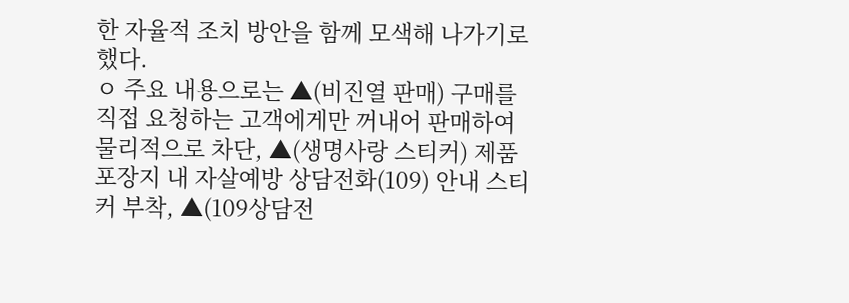한 자율적 조치 방안을 함께 모색해 나가기로 했다.
ㅇ 주요 내용으로는 ▲(비진열 판매) 구매를 직접 요청하는 고객에게만 꺼내어 판매하여 물리적으로 차단, ▲(생명사랑 스티커) 제품 포장지 내 자살예방 상담전화(109) 안내 스티커 부착, ▲(109상담전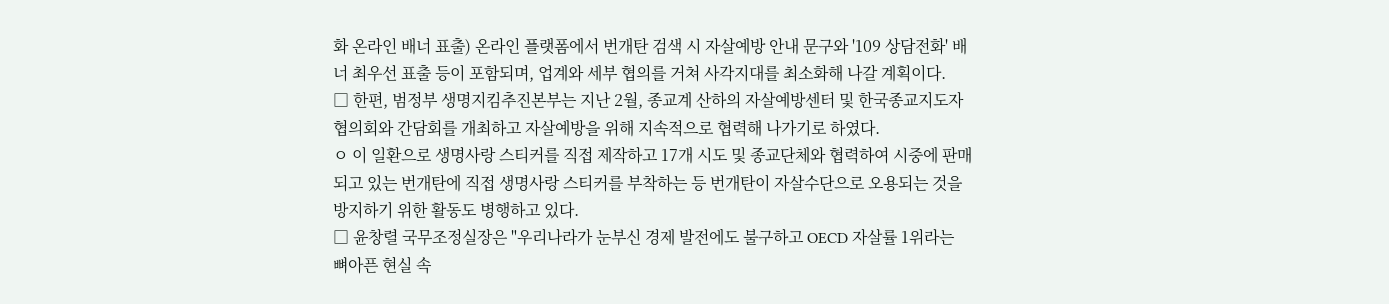화 온라인 배너 표출) 온라인 플랫폼에서 번개탄 검색 시 자살예방 안내 문구와 '109 상담전화' 배너 최우선 표출 등이 포함되며, 업계와 세부 협의를 거쳐 사각지대를 최소화해 나갈 계획이다.
□ 한편, 범정부 생명지킴추진본부는 지난 2월, 종교계 산하의 자살예방센터 및 한국종교지도자협의회와 간담회를 개최하고 자살예방을 위해 지속적으로 협력해 나가기로 하였다.
ㅇ 이 일환으로 생명사랑 스티커를 직접 제작하고 17개 시도 및 종교단체와 협력하여 시중에 판매되고 있는 번개탄에 직접 생명사랑 스티커를 부착하는 등 번개탄이 자살수단으로 오용되는 것을 방지하기 위한 활동도 병행하고 있다.
□ 윤창렬 국무조정실장은 "우리나라가 눈부신 경제 발전에도 불구하고 OECD 자살률 1위라는 뼈아픈 현실 속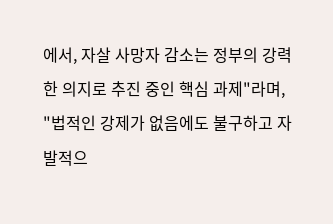에서, 자살 사망자 감소는 정부의 강력한 의지로 추진 중인 핵심 과제"라며, "법적인 강제가 없음에도 불구하고 자발적으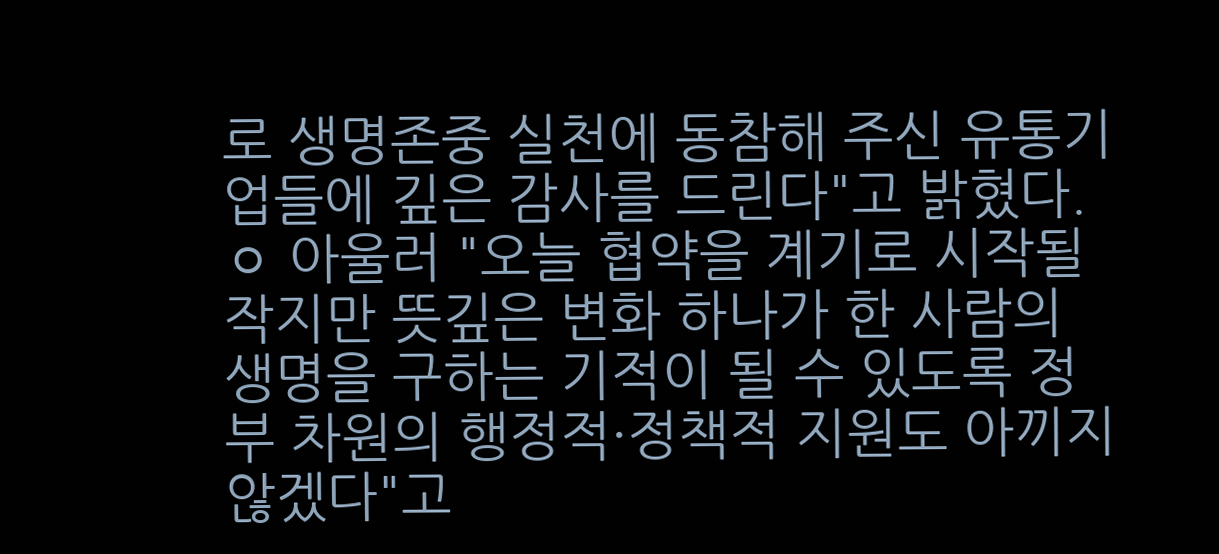로 생명존중 실천에 동참해 주신 유통기업들에 깊은 감사를 드린다"고 밝혔다.
ㅇ 아울러 "오늘 협약을 계기로 시작될 작지만 뜻깊은 변화 하나가 한 사람의 생명을 구하는 기적이 될 수 있도록 정부 차원의 행정적·정책적 지원도 아끼지 않겠다"고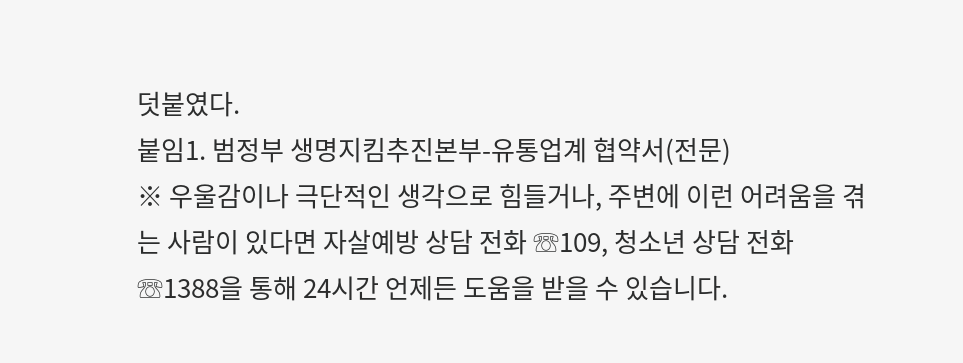덧붙였다.
붙임1. 범정부 생명지킴추진본부-유통업계 협약서(전문)
※ 우울감이나 극단적인 생각으로 힘들거나, 주변에 이런 어려움을 겪는 사람이 있다면 자살예방 상담 전화 ☏109, 청소년 상담 전화 ☏1388을 통해 24시간 언제든 도움을 받을 수 있습니다.